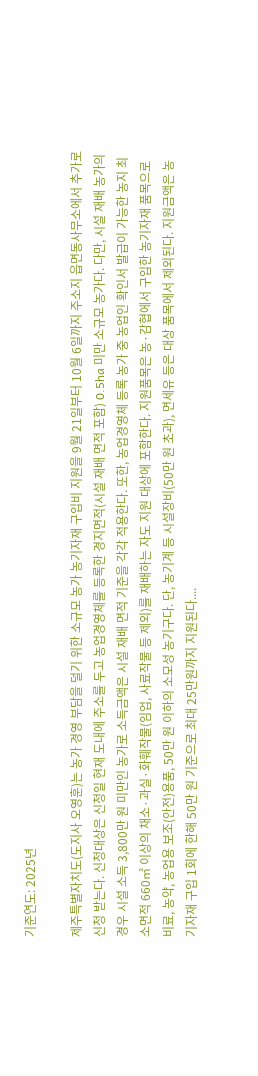기준연도: 2025년

제주특별자치도(도지사 오영훈)는 농가 경영 부담을 덜기 위한 소규모 농가 농기자재 구입비 지원을 9월 21일부터 10월 6일까지 주소지 읍면동사무소에서 추가로 신청 받는다. 신청대상은 신청일 현재 도내에 주소를 두고 농업경영체를 등록한 경지면적(시설 재배 면적 포함) 0.5ha 미만 소규모 농가다. 다만, 시설 재배 농가의 경우 시설 소득 3,800만 원 미만인 농가로 소득금액은 시설 재배 면적 기준을 각각 적용한다. 또한, 농업경영체 등록 농가 중 농업인 확인서 발급이 가능한 농지 최소면적 660㎡ 이상의 채소·과실·화훼작물(임업, 사료작물 등 제외)를 재배하는 자도 지원 대상에 포함한다. 지원품목은 농·감협에서 구입한 농기자재 품목으로 비료, 농약, 농업용 보조(안전)용품, 50만 원 이하의 소모성 농기구다. 단, 농기계 등 시설장비(50만 원 초과), 면세유 등은 대상 품목에서 제외된다. 지원금액은 농기자재 구입 1회에 한해 50만 원 기준으로 최대 25만원까지 지원된다....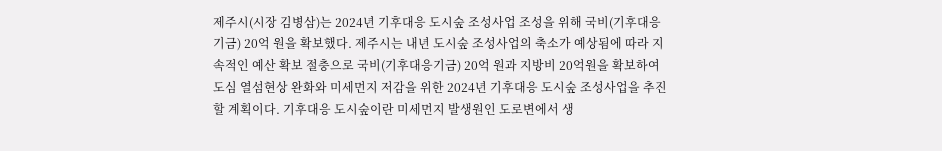제주시(시장 김병삼)는 2024년 기후대응 도시숲 조성사업 조성을 위해 국비(기후대응기금) 20억 원을 확보했다. 제주시는 내년 도시숲 조성사업의 축소가 예상됨에 따라 지속적인 예산 확보 절충으로 국비(기후대응기금) 20억 원과 지방비 20억원을 확보하여 도심 열섬현상 완화와 미세먼지 저감을 위한 2024년 기후대응 도시숲 조성사업을 추진할 계획이다. 기후대응 도시숲이란 미세먼지 발생원인 도로변에서 생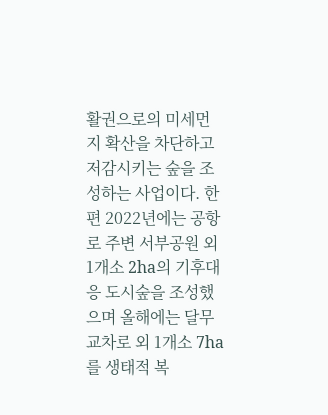활권으로의 미세먼지 확산을 차단하고 저감시키는 숲을 조성하는 사업이다. 한편 2022년에는 공항로 주변 서부공원 외 1개소 2ha의 기후대응 도시숲을 조성했으며 올해에는 달무교차로 외 1개소 7ha를 생태적 복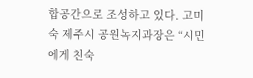합공간으로 조성하고 있다. 고미숙 제주시 공원녹지과장은 “시민에게 친숙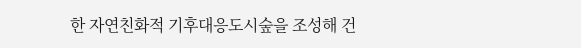한 자연친화적 기후대응도시숲을 조성해 건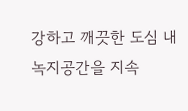강하고 깨끗한 도심 내 녹지공간을 지속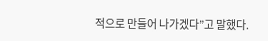적으로 만들어 나가겠다”고 말했다.